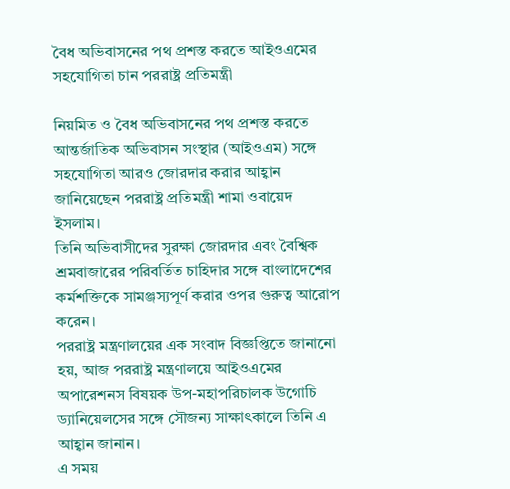বৈধ অভিবাসনের পথ প্রশস্ত করতে আইওএমের সহযোগিতা চান পররাষ্ট্র প্রতিমন্ত্রী

নিয়মিত ও বৈধ অভিবাসনের পথ প্রশস্ত করতে আন্তর্জাতিক অভিবাসন সংস্থার (আইওএম) সঙ্গে সহযোগিতা আরও জোরদার করার আহ্বান জানিয়েছেন পররাষ্ট্র প্রতিমন্ত্রী শামা ওবায়েদ ইসলাম।
তিনি অভিবাসীদের সুরক্ষা জোরদার এবং বৈশ্বিক শ্রমবাজারের পরিবর্তিত চাহিদার সঙ্গে বাংলাদেশের কর্মশক্তিকে সামঞ্জস্যপূর্ণ করার ওপর গুরুত্ব আরোপ করেন।
পররাষ্ট্র মন্ত্রণালয়ের এক সংবাদ বিজ্ঞপ্তিতে জানানো হয়, আজ পররাষ্ট্র মন্ত্রণালয়ে আইওএমের অপারেশনস বিষয়ক উপ-মহাপরিচালক উগোচি ড্যানিয়েলসের সঙ্গে সৌজন্য সাক্ষাৎকালে তিনি এ আহ্বান জানান।
এ সময়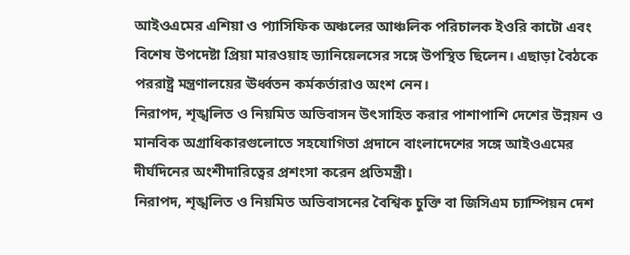আইওএমের এশিয়া ও প্যাসিফিক অঞ্চলের আঞ্চলিক পরিচালক ইওরি কাটো এবং বিশেষ উপদেষ্টা প্রিয়া মারওয়াহ ড্যানিয়েলসের সঙ্গে উপস্থিত ছিলেন। এছাড়া বৈঠকে পররাষ্ট্র মন্ত্রণালয়ের ঊর্ধ্বতন কর্মকর্তারাও অংশ নেন।
নিরাপদ, শৃঙ্খলিত ও নিয়মিত অভিবাসন উৎসাহিত করার পাশাপাশি দেশের উন্নয়ন ও মানবিক অগ্রাধিকারগুলোতে সহযোগিতা প্রদানে বাংলাদেশের সঙ্গে আইওএমের দীর্ঘদিনের অংশীদারিত্বের প্রশংসা করেন প্রতিমন্ত্রী।
নিরাপদ, শৃঙ্খলিত ও নিয়মিত অভিবাসনের বৈশ্বিক চুক্তি বা জিসিএম চ্যাম্পিয়ন দেশ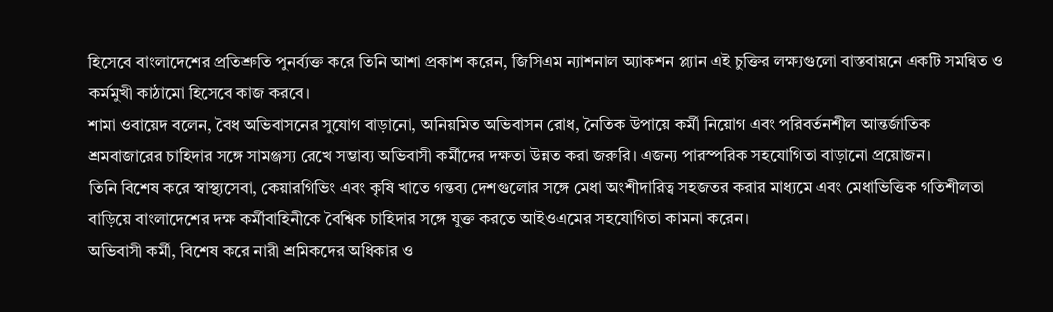হিসেবে বাংলাদেশের প্রতিশ্রুতি পুনর্ব্যক্ত করে তিনি আশা প্রকাশ করেন, জিসিএম ন্যাশনাল অ্যাকশন প্ল্যান এই চুক্তির লক্ষ্যগুলো বাস্তবায়নে একটি সমন্বিত ও কর্মমুখী কাঠামো হিসেবে কাজ করবে।
শামা ওবায়েদ বলেন, বৈধ অভিবাসনের সুযোগ বাড়ানো, অনিয়মিত অভিবাসন রোধ, নৈতিক উপায়ে কর্মী নিয়োগ এবং পরিবর্তনশীল আন্তর্জাতিক শ্রমবাজারের চাহিদার সঙ্গে সামঞ্জস্য রেখে সম্ভাব্য অভিবাসী কর্মীদের দক্ষতা উন্নত করা জরুরি। এজন্য পারস্পরিক সহযোগিতা বাড়ানো প্রয়োজন।
তিনি বিশেষ করে স্বাস্থ্যসেবা, কেয়ারগিভিং এবং কৃষি খাতে গন্তব্য দেশগুলোর সঙ্গে মেধা অংশীদারিত্ব সহজতর করার মাধ্যমে এবং মেধাভিত্তিক গতিশীলতা বাড়িয়ে বাংলাদেশের দক্ষ কর্মীবাহিনীকে বৈশ্বিক চাহিদার সঙ্গে যুক্ত করতে আইওএমের সহযোগিতা কামনা করেন।
অভিবাসী কর্মী, বিশেষ করে নারী শ্রমিকদের অধিকার ও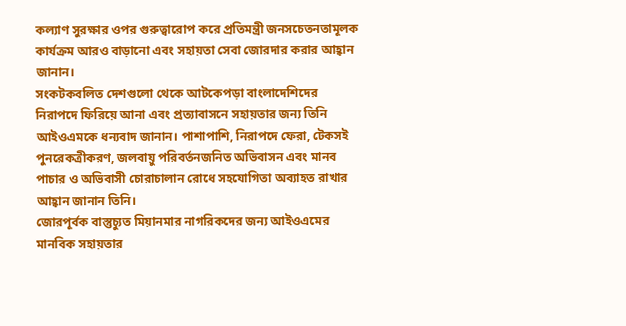কল্যাণ সুরক্ষার ওপর গুরুত্বারোপ করে প্রতিমন্ত্রী জনসচেতনতামূলক কার্যক্রম আরও বাড়ানো এবং সহায়তা সেবা জোরদার করার আহ্বান জানান।
সংকটকবলিত দেশগুলো থেকে আটকেপড়া বাংলাদেশিদের নিরাপদে ফিরিয়ে আনা এবং প্রত্যাবাসনে সহায়তার জন্য তিনি আইওএমকে ধন্যবাদ জানান। পাশাপাশি, নিরাপদে ফেরা, টেকসই পুনরেকত্রীকরণ, জলবায়ু পরিবর্তনজনিত অভিবাসন এবং মানব পাচার ও অভিবাসী চোরাচালান রোধে সহযোগিতা অব্যাহত রাখার আহ্বান জানান তিনি।
জোরপূর্বক বাস্তুচ্যুত মিয়ানমার নাগরিকদের জন্য আইওএমের মানবিক সহায়তার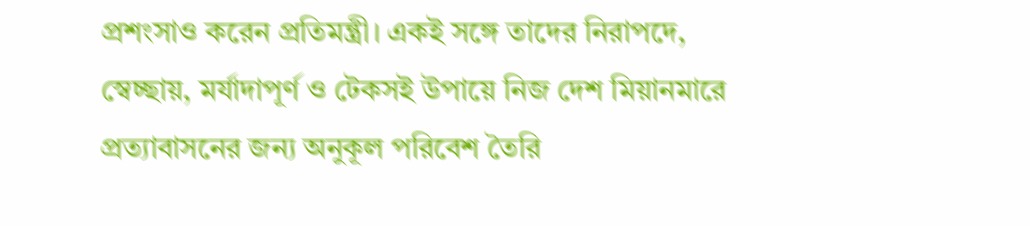প্রশংসাও করেন প্রতিমন্ত্রী। একই সঙ্গে তাদের নিরাপদে, স্বেচ্ছায়, মর্যাদাপূর্ণ ও টেকসই উপায়ে নিজ দেশ মিয়ানমারে প্রত্যাবাসনের জন্য অনুকূল পরিবেশ তৈরি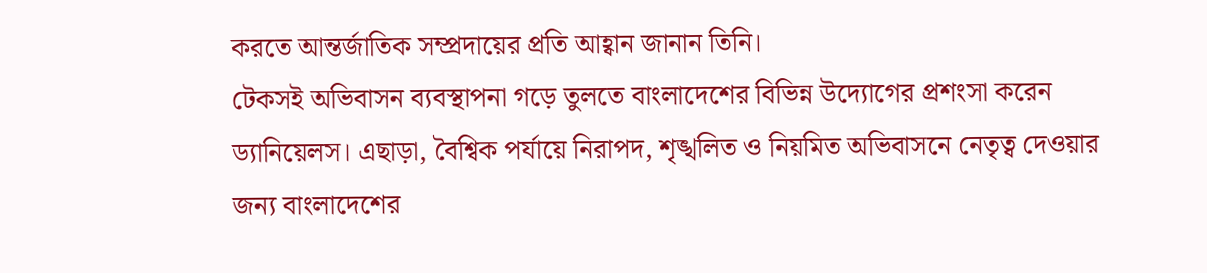করতে আন্তর্জাতিক সম্প্রদায়ের প্রতি আহ্বান জানান তিনি।
টেকসই অভিবাসন ব্যবস্থাপনা গড়ে তুলতে বাংলাদেশের বিভিন্ন উদ্যোগের প্রশংসা করেন ড্যানিয়েলস। এছাড়া, বৈশ্বিক পর্যায়ে নিরাপদ, শৃঙ্খলিত ও নিয়মিত অভিবাসনে নেতৃত্ব দেওয়ার জন্য বাংলাদেশের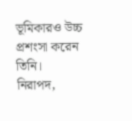ভূমিকারও উচ্চ প্রশংসা করেন তিনি।
নিরাপদ,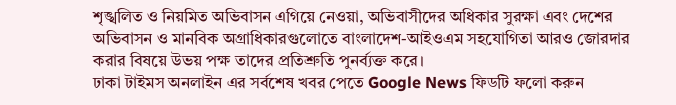শৃঙ্খলিত ও নিয়মিত অভিবাসন এগিয়ে নেওয়া, অভিবাসীদের অধিকার সুরক্ষা এবং দেশের অভিবাসন ও মানবিক অগ্রাধিকারগুলোতে বাংলাদেশ-আইওএম সহযোগিতা আরও জোরদার করার বিষয়ে উভয় পক্ষ তাদের প্রতিশ্রুতি পুনর্ব্যক্ত করে।
ঢাকা টাইমস অনলাইন এর সর্বশেষ খবর পেতে Google News ফিডটি ফলো করুন